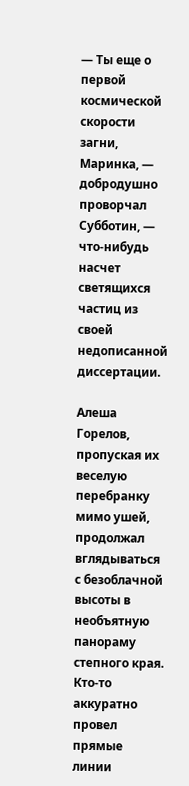— Ты еще о первой космической скорости загни, Маринка, — добродушно проворчал Субботин, — что-нибудь насчет светящихся частиц из своей недописанной диссертации.

Алеша Горелов, пропуская их веселую перебранку мимо ушей, продолжал вглядываться с безоблачной высоты в необъятную панораму степного края. Кто-то аккуратно провел прямые линии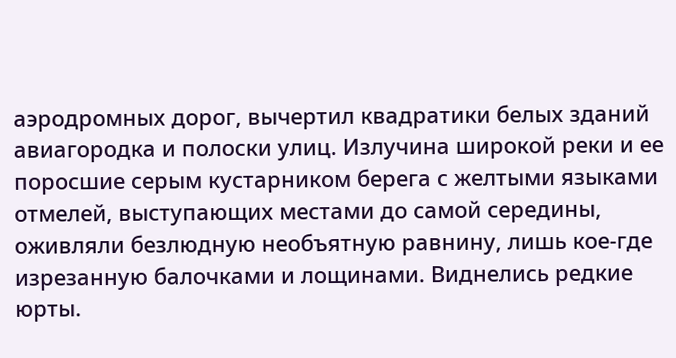аэродромных дорог, вычертил квадратики белых зданий авиагородка и полоски улиц. Излучина широкой реки и ее поросшие серым кустарником берега с желтыми языками отмелей, выступающих местами до самой середины, оживляли безлюдную необъятную равнину, лишь кое-где изрезанную балочками и лощинами. Виднелись редкие юрты.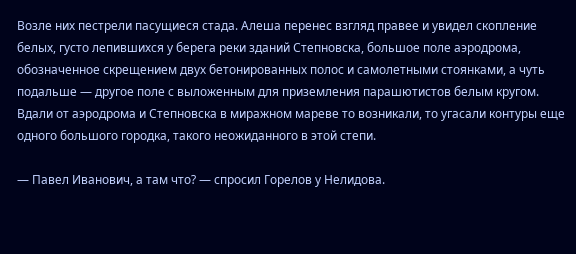Возле них пестрели пасущиеся стада. Алеша перенес взгляд правее и увидел скопление белых, густо лепившихся у берега реки зданий Степновска, большое поле аэродрома, обозначенное скрещением двух бетонированных полос и самолетными стоянками, а чуть подальше — другое поле с выложенным для приземления парашютистов белым кругом. Вдали от аэродрома и Степновска в миражном мареве то возникали, то угасали контуры еще одного большого городка, такого неожиданного в этой степи.

— Павел Иванович, а там что? — спросил Горелов у Нелидова.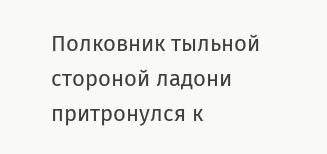Полковник тыльной стороной ладони притронулся к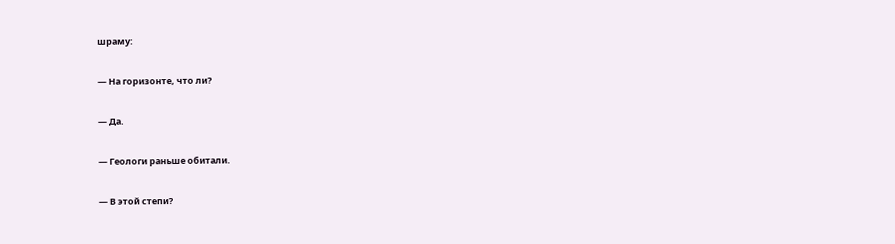шраму:

— На горизонте, что ли?

— Да.

— Геологи раньше обитали.

— В этой степи?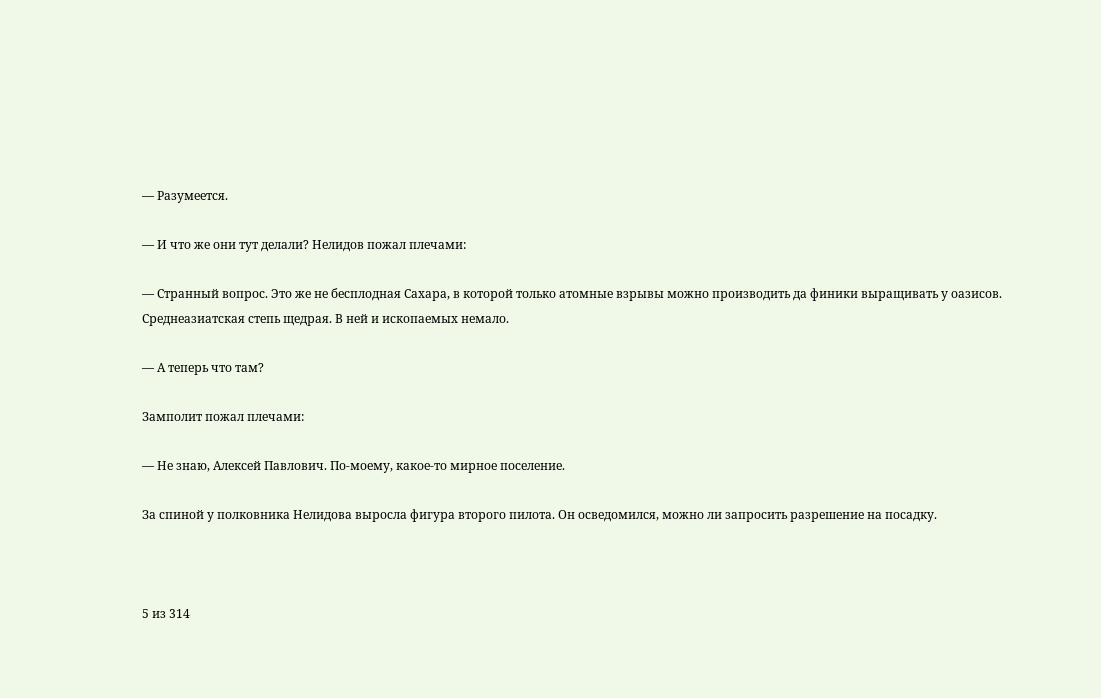— Разумеется.

— И что же они тут делали? Нелидов пожал плечами:

— Странный вопрос. Это же не бесплодная Сахара, в которой только атомные взрывы можно производить да финики выращивать у оазисов. Среднеазиатская степь щедрая. В ней и ископаемых немало.

— А теперь что там?

Замполит пожал плечами:

— Не знаю, Алексей Павлович. По-моему, какое-то мирное поселение.

За спиной у полковника Нелидова выросла фигура второго пилота. Он осведомился, можно ли запросить разрешение на посадку.



5 из 314